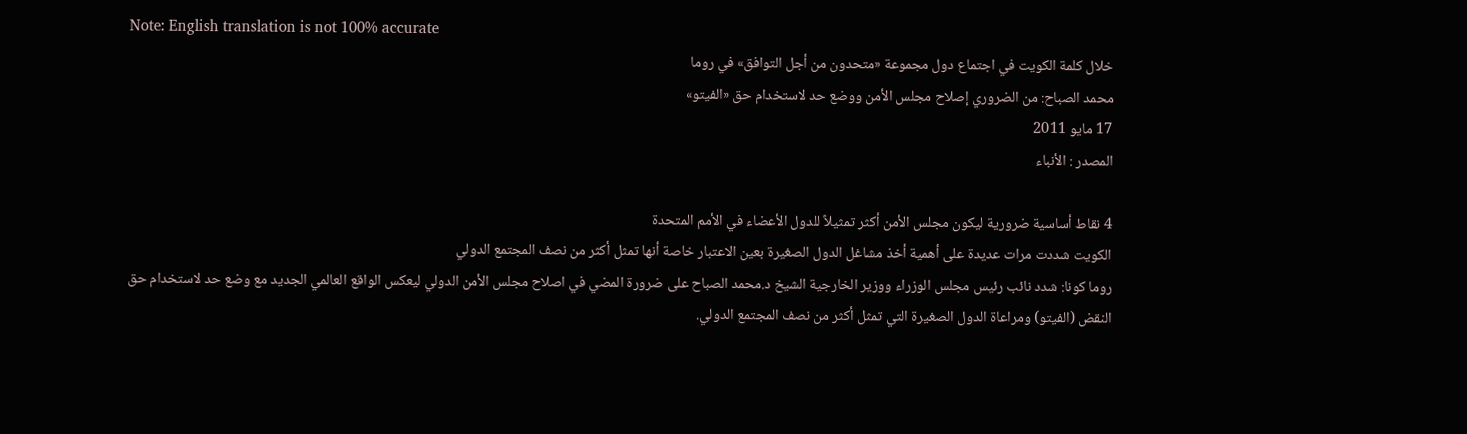Note: English translation is not 100% accurate
خلال كلمة الكويت في اجتماع دول مجموعة «متحدون من أجل التوافق» في روما
محمد الصباح: من الضروري إصلاح مجلس الأمن ووضع حد لاستخدام حق «الفيتو»
17 مايو 2011
المصدر : الأنباء

4 نقاط أساسية ضرورية ليكون مجلس الأمن أكثر تمثيلاً للدول الأعضاء في الأمم المتحدة
الكويت شددت مرات عديدة على أهمية أخذ مشاغل الدول الصغيرة بعين الاعتبار خاصة أنها تمثل أكثر من نصف المجتمع الدولي
روما كونا: شدد نائب رئيس مجلس الوزراء ووزير الخارجية الشيخ د.محمد الصباح على ضرورة المضي في اصلاح مجلس الأمن الدولي ليعكس الواقع العالمي الجديد مع وضع حد لاستخدام حق النقض (الفيتو) ومراعاة الدول الصغيرة التي تمثل أكثر من نصف المجتمع الدولي.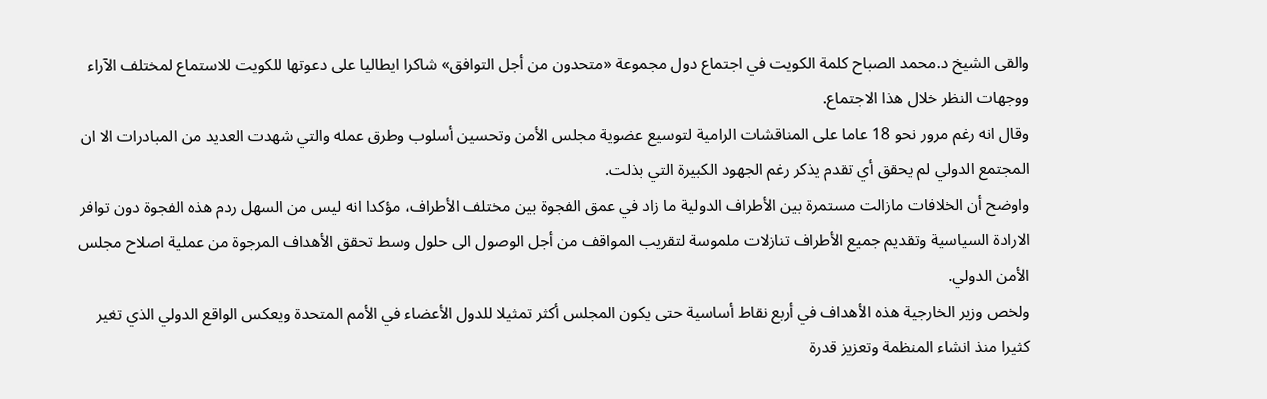والقى الشيخ د.محمد الصباح كلمة الكويت في اجتماع دول مجموعة «متحدون من أجل التوافق» شاكرا ايطاليا على دعوتها للكويت للاستماع لمختلف الآراء ووجهات النظر خلال هذا الاجتماع.
وقال انه رغم مرور نحو 18 عاما على المناقشات الرامية لتوسيع عضوية مجلس الأمن وتحسين أسلوب وطرق عمله والتي شهدت العديد من المبادرات الا ان المجتمع الدولي لم يحقق أي تقدم يذكر رغم الجهود الكبيرة التي بذلت.
واوضح أن الخلافات مازالت مستمرة بين الأطراف الدولية ما زاد في عمق الفجوة بين مختلف الأطراف، مؤكدا انه ليس من السهل ردم هذه الفجوة دون توافر الارادة السياسية وتقديم جميع الأطراف تنازلات ملموسة لتقريب المواقف من أجل الوصول الى حلول وسط تحقق الأهداف المرجوة من عملية اصلاح مجلس الأمن الدولي.
ولخص وزير الخارجية هذه الأهداف في أربع نقاط أساسية حتى يكون المجلس أكثر تمثيلا للدول الأعضاء في الأمم المتحدة ويعكس الواقع الدولي الذي تغير كثيرا منذ انشاء المنظمة وتعزيز قدرة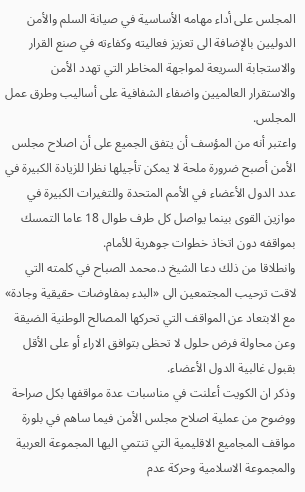المجلس على أداء مهامه الأساسية في صيانة السلم والأمن الدوليين بالإضافة الى تعزيز فعاليته وكفاءته في صنع القرار والاستجابة السريعة لمواجهة المخاطر التي تهدد الأمن والاستقرار العالميين واضفاء الشفافية على أساليب وطرق عمل المجلس.
واعتبر أنه من المؤسف أن يتفق الجميع على أن اصلاح مجلس الأمن أصبح ضرورة ملحة لا يمكن تأجيلها نظرا للزيادة الكبيرة في عدد الدول الأعضاء في الأمم المتحدة وللتغيرات الكبيرة في موازين القوى بينما يواصل كل طرف طوال 18 عاما التمسك بمواقفه دون اتخاذ خطوات جوهرية للأمام.
وانطلاقا من ذلك دعا الشيخ د.محمد الصباح في كلمته التي لاقت ترحيب المجتمعين الى «البدء بمفاوضات حقيقية وجادة» مع الابتعاد عن المواقف التي تحركها المصالح الوطنية الضيقة وعن محاولة فرض حلول لا تحظى بتوافق الاراء أو على الأقل بقبول غالبية الدول الأعضاء.
وذكر ان الكويت أعلنت في مناسبات عدة مواقفها بكل صراحة ووضوح من عملية اصلاح مجلس الأمن فيما ساهم في بلورة مواقف المجاميع الاقليمية التي تنتمي اليها المجموعة العربية والمجموعة الاسلامية وحركة عدم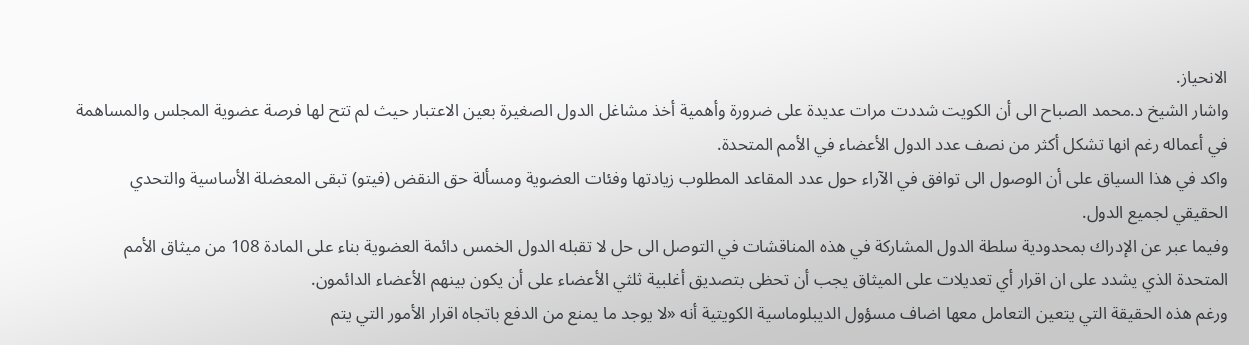الانحياز.
واشار الشيخ د.محمد الصباح الى أن الكويت شددت مرات عديدة على ضرورة وأهمية أخذ مشاغل الدول الصغيرة بعين الاعتبار حيث لم تتح لها فرصة عضوية المجلس والمساهمة في أعماله رغم انها تشكل أكثر من نصف عدد الدول الأعضاء في الأمم المتحدة.
واكد في هذا السياق على أن الوصول الى توافق في الآراء حول عدد المقاعد المطلوب زيادتها وفئات العضوية ومسألة حق النقض (فيتو) تبقى المعضلة الأساسية والتحدي الحقيقي لجميع الدول.
وفيما عبر عن الإدراك بمحدودية سلطة الدول المشاركة في هذه المناقشات في التوصل الى حل لا تقبله الدول الخمس دائمة العضوية بناء على المادة 108 من ميثاق الأمم المتحدة الذي يشدد على ان اقرار أي تعديلات على الميثاق يجب أن تحظى بتصديق أغلبية ثلثي الأعضاء على أن يكون بينهم الأعضاء الدائمون.
ورغم هذه الحقيقة التي يتعين التعامل معها اضاف مسؤول الديبلوماسية الكويتية أنه «لا يوجد ما يمنع من الدفع باتجاه اقرار الأمور التي يتم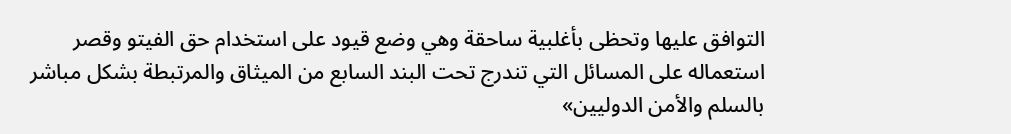التوافق عليها وتحظى بأغلبية ساحقة وهي وضع قيود على استخدام حق الفيتو وقصر استعماله على المسائل التي تندرج تحت البند السابع من الميثاق والمرتبطة بشكل مباشر بالسلم والأمن الدوليين»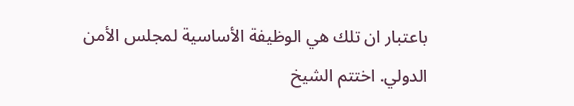باعتبار ان تلك هي الوظيفة الأساسية لمجلس الأمن الدولي. اختتم الشيخ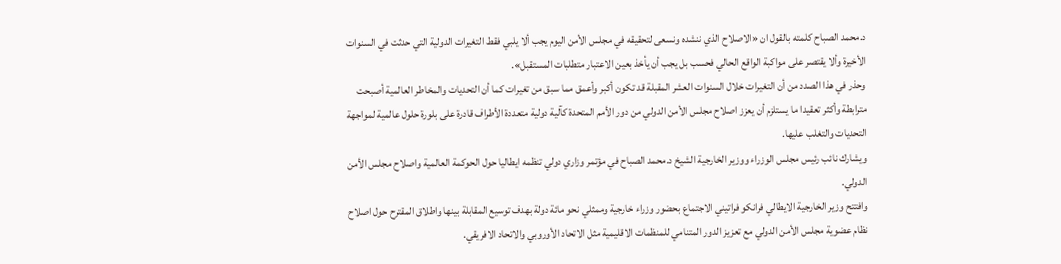د.محمد الصباح كلمته بالقول ان «الاصلاح الذي ننشده ونسعى لتحقيقه في مجلس الأمن اليوم يجب ألا يلبي فقط التغيرات الدولية التي حدثت في السنوات الأخيرة وألا يقتصر على مواكبة الواقع الحالي فحسب بل يجب أن يأخذ بعين الاعتبار متطلبات المستقبل».
وحذر في هذا الصدد من أن التغيرات خلال السنوات العشر المقبلة قد تكون أكبر وأعمق مما سبق من تغيرات كما أن التحديات والمخاطر العالمية أصبحت مترابطة وأكثر تعقيدا ما يستلزم أن يعزز اصلاح مجلس الأمن الدولي من دور الأمم المتحدة كآلية دولية متعددة الأطراف قادرة على بلورة حلول عالمية لمواجهة التحديات والتغلب عليها.
ويشارك نائب رئيس مجلس الوزراء ووزير الخارجية الشيخ د.محمد الصباح في مؤتمر وزاري دولي تنظمه ايطاليا حول الحوكمة العالمية واصلاح مجلس الأمن الدولي.
وافتتح وزير الخارجية الايطالي فرانكو فراتيني الاجتماع بحضور وزراء خارجية وممثلي نحو مائة دولة بهدف توسيع المقابلة بينها واطلاق المقترح حول اصلاح نظام عضوية مجلس الأمن الدولي مع تعزيز الدور المتنامي للمنظمات الاقليمية مثل الاتحاد الأوروبي والاتحاد الافريقي.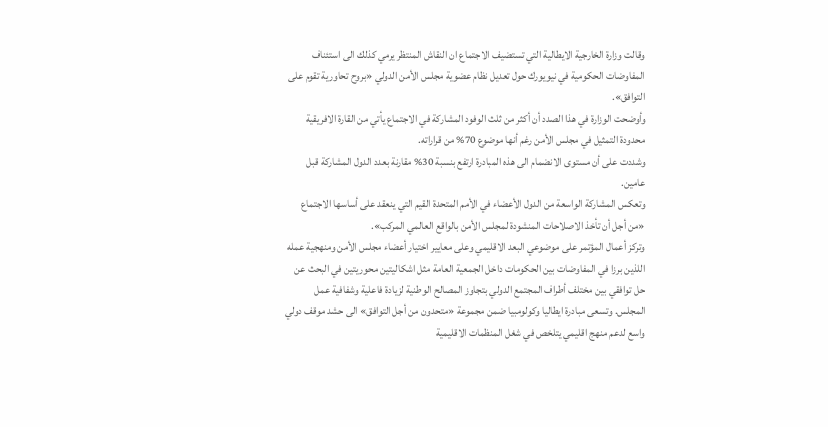وقالت وزارة الخارجية الايطالية التي تستضيف الاجتماع ان النقاش المنتظر يرمي كذلك الى استئناف المفاوضات الحكومية في نيويورك حول تعديل نظام عضوية مجلس الأمن الدولي «بروح تحاورية تقوم على التوافق».
وأوضحت الوزارة في هذا الصدد أن أكثر من ثلث الوفود المشاركة في الاجتماع يأتي من القارة الافريقية محدودة التمثيل في مجلس الأمن رغم أنها موضوع 70% من قراراته.
وشددت على أن مستوى الانضمام الى هذه المبادرة ارتفع بنسبة 30% مقارنة بعدد الدول المشاركة قبل عامين.
وتعكس المشاركة الواسعة من الدول الأعضاء في الأمم المتحدة القيم التي ينعقد على أساسها الاجتماع «من أجل أن تأخذ الاصلاحات المنشودة لمجلس الأمن بالواقع العالمي المركب».
وتركز أعمال المؤتمر على موضوعي البعد الاقليمي وعلى معايير اختيار أعضاء مجلس الأمن ومنهجية عمله اللذين برزا في المفاوضات بين الحكومات داخل الجمعية العامة مثل اشكاليتين محوريتين في البحث عن حل توافقي بين مختلف أطراف المجتمع الدولي بتجاوز المصالح الوطنية لزيادة فاعلية وشفافية عمل المجلس. وتسعى مبادرة ايطاليا وكولومبيا ضمن مجموعة «متحدون من أجل التوافق» الى حشد موقف دولي واسع لدعم منهج اقليمي يتلخص في شغل المنظمات الاقليمية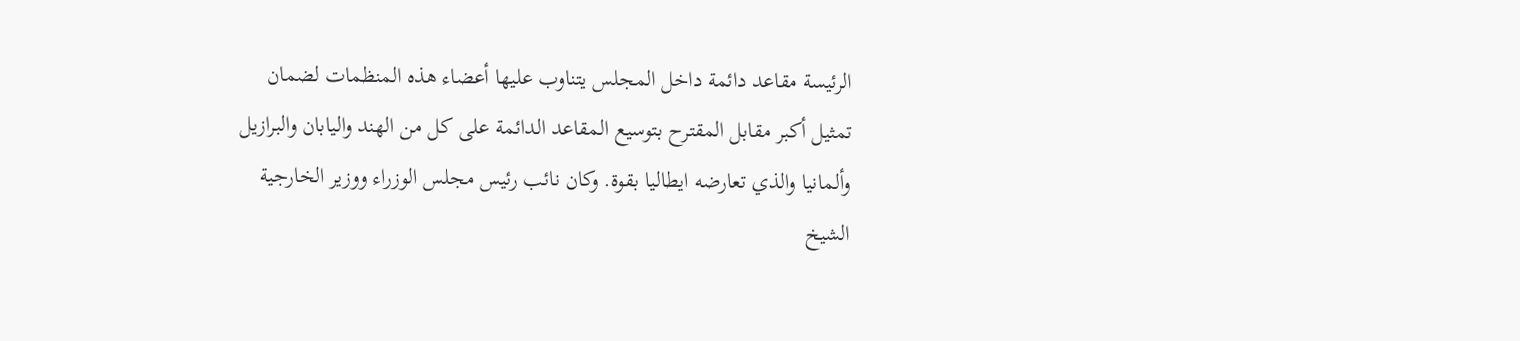الرئيسة مقاعد دائمة داخل المجلس يتناوب عليها أعضاء هذه المنظمات لضمان تمثيل أكبر مقابل المقترح بتوسيع المقاعد الدائمة على كل من الهند واليابان والبرازيل وألمانيا والذي تعارضه ايطاليا بقوة. وكان نائب رئيس مجلس الوزراء ووزير الخارجية الشيخ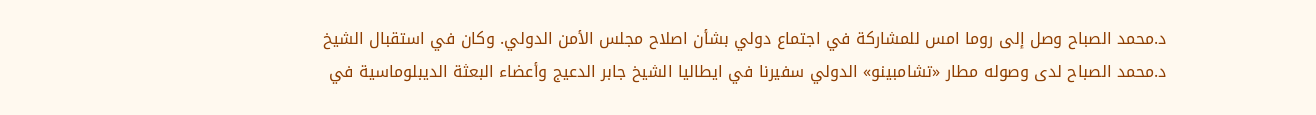د.محمد الصباح وصل إلى روما امس للمشاركة في اجتماع دولي بشأن اصلاح مجلس الأمن الدولي. وكان في استقبال الشيخ د.محمد الصباح لدى وصوله مطار «تشامبينو» الدولي سفيرنا في ايطاليا الشيخ جابر الدعيج وأعضاء البعثة الديبلوماسية في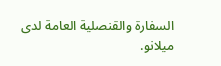السفارة والقنصلية العامة لدى ميلانو.